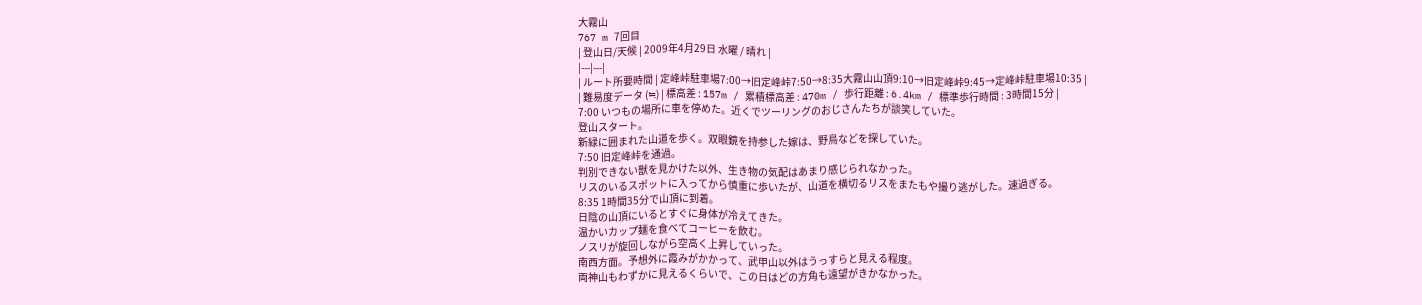大霧山
767 m 7回目
| 登山日/天候 | 2009年4月29日 水曜 / 晴れ |
|---|---|
| ルート所要時間 | 定峰峠駐車場7:00→旧定峰峠7:50→8:35大霧山山頂9:10→旧定峰峠9:45→定峰峠駐車場10:35 |
| 難易度データ (≒) | 標高差 : 157m / 累積標高差 : 470m / 歩行距離 : 6.4km / 標準歩行時間 : 3時間15分 |
7:00 いつもの場所に車を停めた。近くでツーリングのおじさんたちが談笑していた。
登山スタート。
新緑に囲まれた山道を歩く。双眼鏡を持参した嫁は、野鳥などを探していた。
7:50 旧定峰峠を通過。
判別できない獣を見かけた以外、生き物の気配はあまり感じられなかった。
リスのいるスポットに入ってから慎重に歩いたが、山道を横切るリスをまたもや撮り逃がした。速過ぎる。
8:35 1時間35分で山頂に到着。
日陰の山頂にいるとすぐに身体が冷えてきた。
温かいカップ麺を食べてコーヒーを飲む。
ノスリが旋回しながら空高く上昇していった。
南西方面。予想外に霞みがかかって、武甲山以外はうっすらと見える程度。
両神山もわずかに見えるくらいで、この日はどの方角も遠望がきかなかった。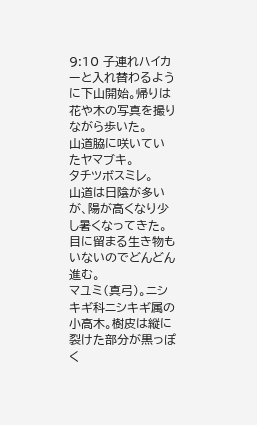9:10 子連れハイカーと入れ替わるように下山開始。帰りは花や木の写真を撮りながら歩いた。
山道脇に咲いていたヤマブキ。
タチツボスミレ。
山道は日陰が多いが、陽が高くなり少し暑くなってきた。目に留まる生き物もいないのでどんどん進む。
マユミ(真弓)。ニシキギ科ニシキギ属の小高木。樹皮は縦に裂けた部分が黒っぽく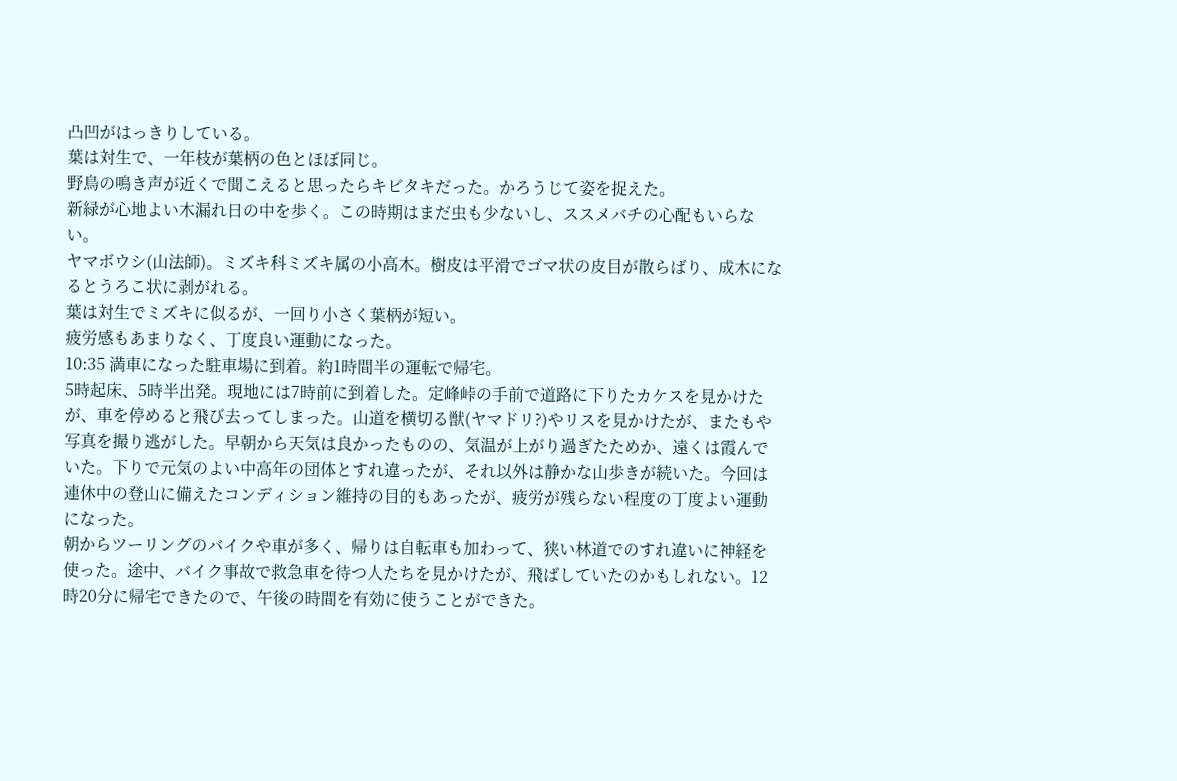凸凹がはっきりしている。
葉は対生で、一年枝が葉柄の色とほぼ同じ。
野鳥の鳴き声が近くで聞こえると思ったらキビタキだった。かろうじて姿を捉えた。
新緑が心地よい木漏れ日の中を歩く。この時期はまだ虫も少ないし、ススメバチの心配もいらない。
ヤマボウシ(山法師)。ミズキ科ミズキ属の小高木。樹皮は平滑でゴマ状の皮目が散らばり、成木になるとうろこ状に剥がれる。
葉は対生でミズキに似るが、一回り小さく葉柄が短い。
疲労感もあまりなく、丁度良い運動になった。
10:35 満車になった駐車場に到着。約1時間半の運転で帰宅。
5時起床、5時半出発。現地には7時前に到着した。定峰峠の手前で道路に下りたカケスを見かけたが、車を停めると飛び去ってしまった。山道を横切る獣(ヤマドリ?)やリスを見かけたが、またもや写真を撮り逃がした。早朝から天気は良かったものの、気温が上がり過ぎたためか、遠くは霞んでいた。下りで元気のよい中高年の団体とすれ違ったが、それ以外は静かな山歩きが続いた。今回は連休中の登山に備えたコンディション維持の目的もあったが、疲労が残らない程度の丁度よい運動になった。
朝からツーリングのバイクや車が多く、帰りは自転車も加わって、狭い林道でのすれ違いに神経を使った。途中、バイク事故で救急車を待つ人たちを見かけたが、飛ばしていたのかもしれない。12時20分に帰宅できたので、午後の時間を有効に使うことができた。